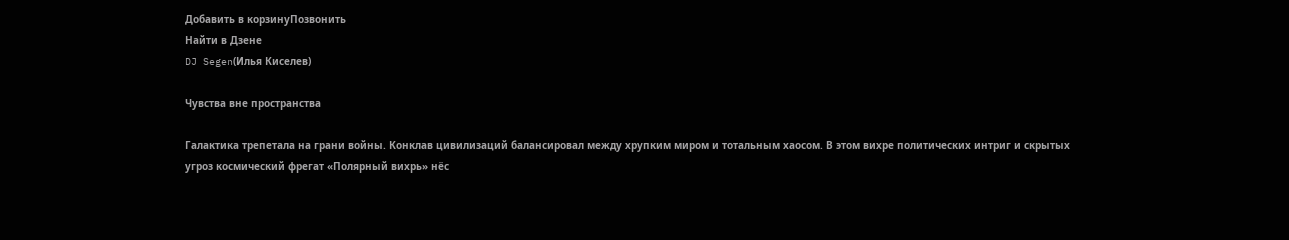Добавить в корзинуПозвонить
Найти в Дзене
DJ Segen(Илья Киселев)

Чувства вне пространства

Галактика трепетала на грани войны. Конклав цивилизаций балансировал между хрупким миром и тотальным хаосом. В этом вихре политических интриг и скрытых угроз космический фрегат «Полярный вихрь» нёс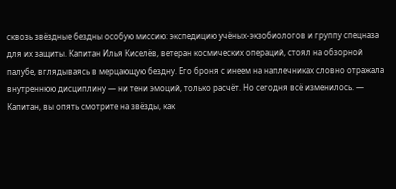сквозь звёздные бездны особую миссию: экспедицию учёных‑экзобиологов и группу спецназа для их защиты. Капитан Илья Киселёв, ветеран космических операций, стоял на обзорной палубе, вглядываясь в мерцающую бездну. Его броня с инеем на наплечниках словно отражала внутреннюю дисциплину — ни тени эмоций, только расчёт. Но сегодня всё изменилось. — Капитан, вы опять смотрите на звёзды, как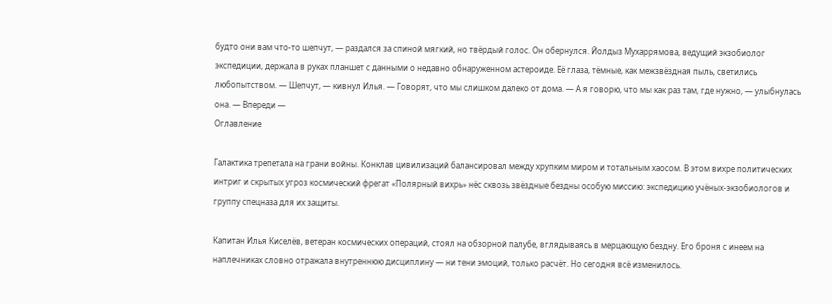будто они вам что‑то шепчут, — раздался за спиной мягкий, но твёрдый голос. Он обернулся. Йолдыз Мухаррямова, ведущий экзобиолог экспедиции, держала в руках планшет с данными о недавно обнаруженном астероиде. Её глаза, тёмные, как межзвёздная пыль, светились любопытством. — Шепчут, — кивнул Илья. — Говорят, что мы слишком далеко от дома. — А я говорю, что мы как раз там, где нужно, — улыбнулась она. — Впереди —
Оглавление

Галактика трепетала на грани войны. Конклав цивилизаций балансировал между хрупким миром и тотальным хаосом. В этом вихре политических интриг и скрытых угроз космический фрегат «Полярный вихрь» нёс сквозь звёздные бездны особую миссию: экспедицию учёных‑экзобиологов и группу спецназа для их защиты.

Капитан Илья Киселёв, ветеран космических операций, стоял на обзорной палубе, вглядываясь в мерцающую бездну. Его броня с инеем на наплечниках словно отражала внутреннюю дисциплину — ни тени эмоций, только расчёт. Но сегодня всё изменилось.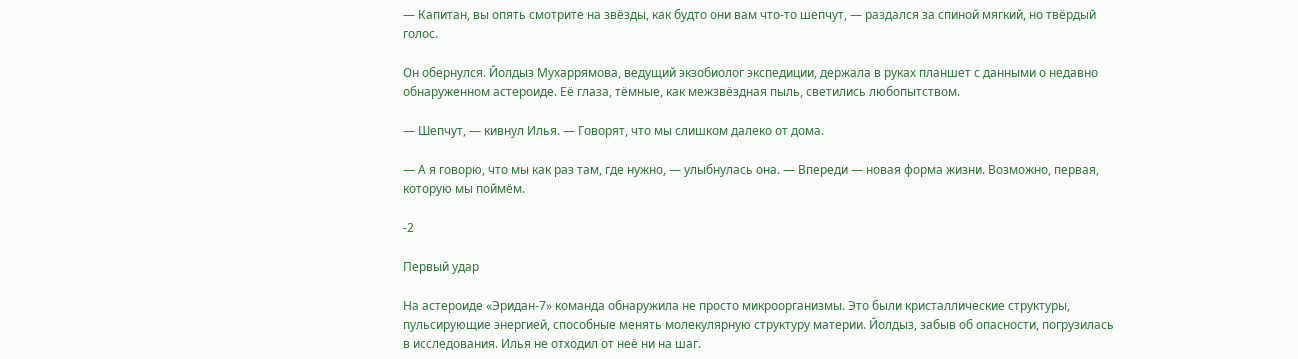— Капитан, вы опять смотрите на звёзды, как будто они вам что‑то шепчут, — раздался за спиной мягкий, но твёрдый голос.

Он обернулся. Йолдыз Мухаррямова, ведущий экзобиолог экспедиции, держала в руках планшет с данными о недавно обнаруженном астероиде. Её глаза, тёмные, как межзвёздная пыль, светились любопытством.

— Шепчут, — кивнул Илья. — Говорят, что мы слишком далеко от дома.

— А я говорю, что мы как раз там, где нужно, — улыбнулась она. — Впереди — новая форма жизни. Возможно, первая, которую мы поймём.

-2

Первый удар

На астероиде «Эридан‑7» команда обнаружила не просто микроорганизмы. Это были кристаллические структуры, пульсирующие энергией, способные менять молекулярную структуру материи. Йолдыз, забыв об опасности, погрузилась в исследования. Илья не отходил от неё ни на шаг.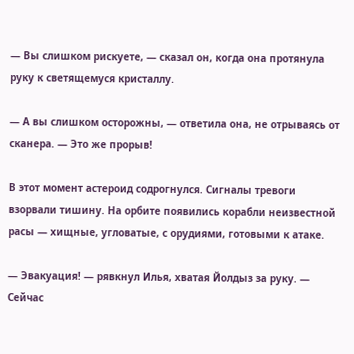— Вы слишком рискуете, — сказал он, когда она протянула руку к светящемуся кристаллу.

— А вы слишком осторожны, — ответила она, не отрываясь от сканера. — Это же прорыв!

В этот момент астероид содрогнулся. Сигналы тревоги взорвали тишину. На орбите появились корабли неизвестной расы — хищные, угловатые, с орудиями, готовыми к атаке.

— Эвакуация! — рявкнул Илья, хватая Йолдыз за руку. — Сейчас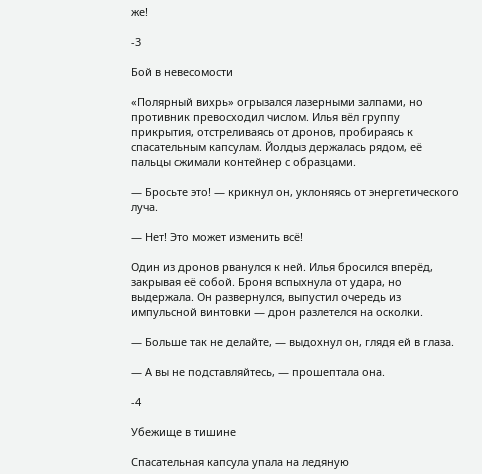же!

-3

Бой в невесомости

«Полярный вихрь» огрызался лазерными залпами, но противник превосходил числом. Илья вёл группу прикрытия, отстреливаясь от дронов, пробираясь к спасательным капсулам. Йолдыз держалась рядом, её пальцы сжимали контейнер с образцами.

— Бросьте это! — крикнул он, уклоняясь от энергетического луча.

— Нет! Это может изменить всё!

Один из дронов рванулся к ней. Илья бросился вперёд, закрывая её собой. Броня вспыхнула от удара, но выдержала. Он развернулся, выпустил очередь из импульсной винтовки — дрон разлетелся на осколки.

— Больше так не делайте, — выдохнул он, глядя ей в глаза.

— А вы не подставляйтесь, — прошептала она.

-4

Убежище в тишине

Спасательная капсула упала на ледяную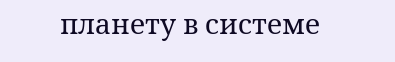планету в системе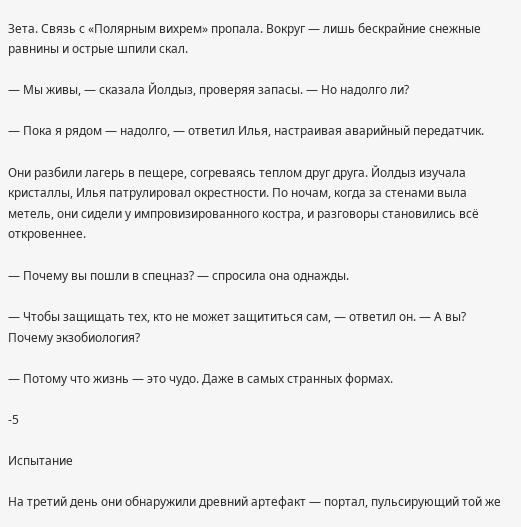Зета. Связь с «Полярным вихрем» пропала. Вокруг — лишь бескрайние снежные равнины и острые шпили скал.

— Мы живы, — сказала Йолдыз, проверяя запасы. — Но надолго ли?

— Пока я рядом — надолго, — ответил Илья, настраивая аварийный передатчик.

Они разбили лагерь в пещере, согреваясь теплом друг друга. Йолдыз изучала кристаллы, Илья патрулировал окрестности. По ночам, когда за стенами выла метель, они сидели у импровизированного костра, и разговоры становились всё откровеннее.

— Почему вы пошли в спецназ? — спросила она однажды.

— Чтобы защищать тех, кто не может защититься сам, — ответил он. — А вы? Почему экзобиология?

— Потому что жизнь — это чудо. Даже в самых странных формах.

-5

Испытание

На третий день они обнаружили древний артефакт — портал, пульсирующий той же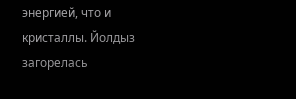энергией, что и кристаллы. Йолдыз загорелась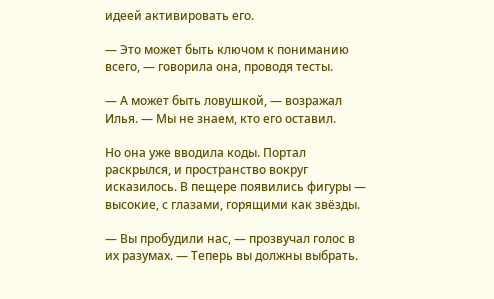идеей активировать его.

— Это может быть ключом к пониманию всего, — говорила она, проводя тесты.

— А может быть ловушкой, — возражал Илья. — Мы не знаем, кто его оставил.

Но она уже вводила коды. Портал раскрылся, и пространство вокруг исказилось. В пещере появились фигуры — высокие, с глазами, горящими как звёзды.

— Вы пробудили нас, — прозвучал голос в их разумах. — Теперь вы должны выбрать.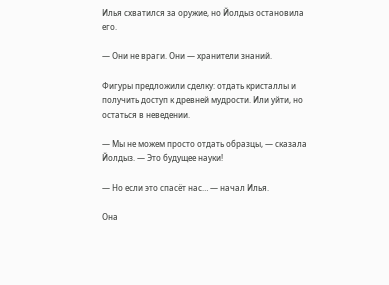Илья схватился за оружие, но Йолдыз остановила его.

— Они не враги. Они — хранители знаний.

Фигуры предложили сделку: отдать кристаллы и получить доступ к древней мудрости. Или уйти, но остаться в неведении.

— Мы не можем просто отдать образцы, — сказала Йолдыз. — Это будущее науки!

— Но если это спасёт нас… — начал Илья.

Она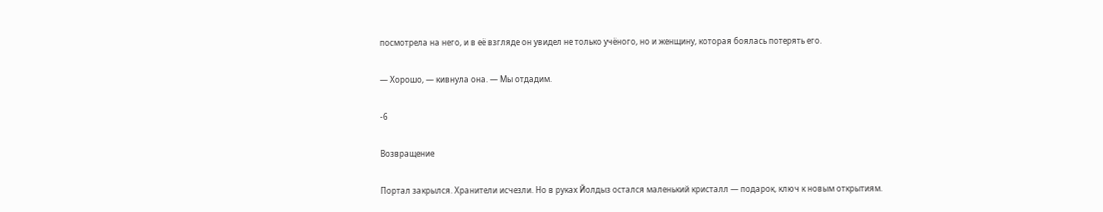посмотрела на него, и в её взгляде он увидел не только учёного, но и женщину, которая боялась потерять его.

— Хорошо, — кивнула она. — Мы отдадим.

-6

Возвращение

Портал закрылся. Хранители исчезли. Но в руках Йолдыз остался маленький кристалл — подарок, ключ к новым открытиям.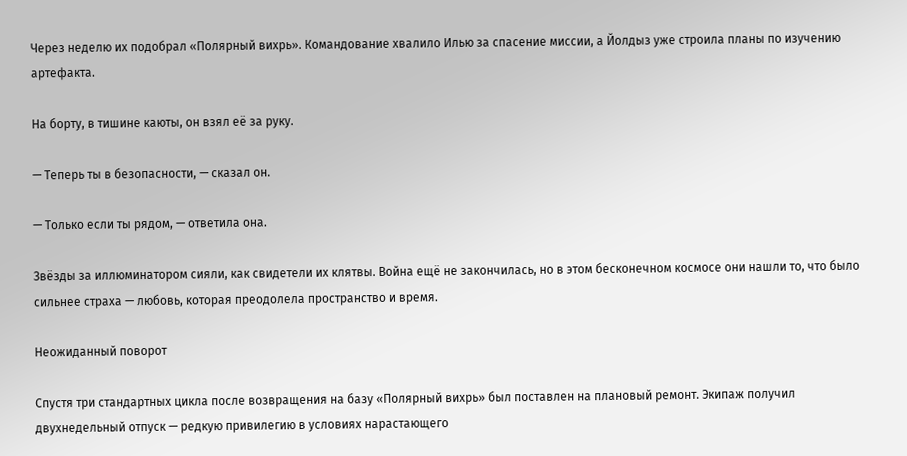Через неделю их подобрал «Полярный вихрь». Командование хвалило Илью за спасение миссии, а Йолдыз уже строила планы по изучению артефакта.

На борту, в тишине каюты, он взял её за руку.

— Теперь ты в безопасности, — сказал он.

— Только если ты рядом, — ответила она.

Звёзды за иллюминатором сияли, как свидетели их клятвы. Война ещё не закончилась, но в этом бесконечном космосе они нашли то, что было сильнее страха — любовь, которая преодолела пространство и время.

Неожиданный поворот

Спустя три стандартных цикла после возвращения на базу «Полярный вихрь» был поставлен на плановый ремонт. Экипаж получил двухнедельный отпуск — редкую привилегию в условиях нарастающего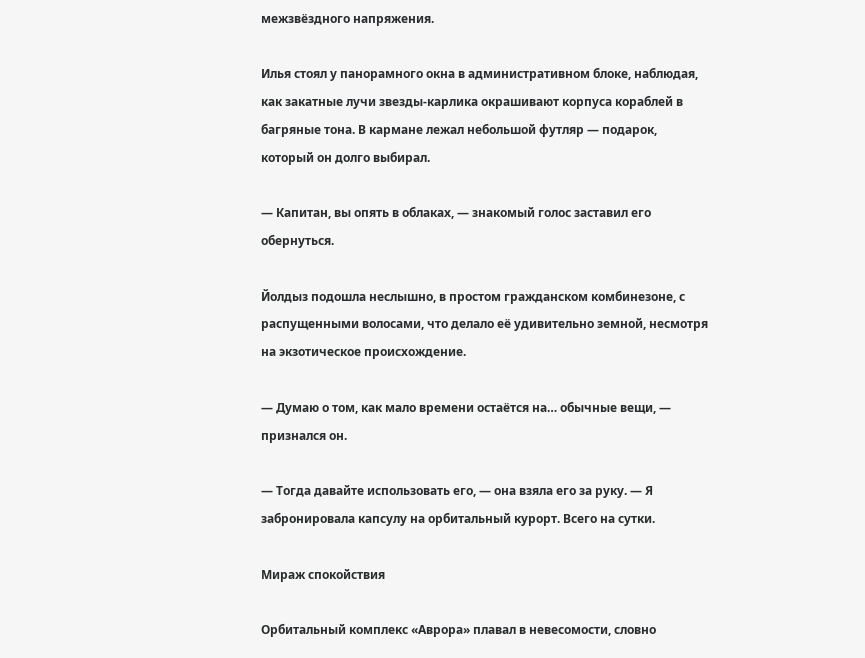межзвёздного напряжения.

Илья стоял у панорамного окна в административном блоке, наблюдая, как закатные лучи звезды‑карлика окрашивают корпуса кораблей в багряные тона. В кармане лежал небольшой футляр — подарок, который он долго выбирал.

— Капитан, вы опять в облаках, — знакомый голос заставил его обернуться.

Йолдыз подошла неслышно, в простом гражданском комбинезоне, с распущенными волосами, что делало её удивительно земной, несмотря на экзотическое происхождение.

— Думаю о том, как мало времени остаётся на… обычные вещи, — признался он.

— Тогда давайте использовать его, — она взяла его за руку. — Я забронировала капсулу на орбитальный курорт. Всего на сутки.

Мираж спокойствия

Орбитальный комплекс «Аврора» плавал в невесомости, словно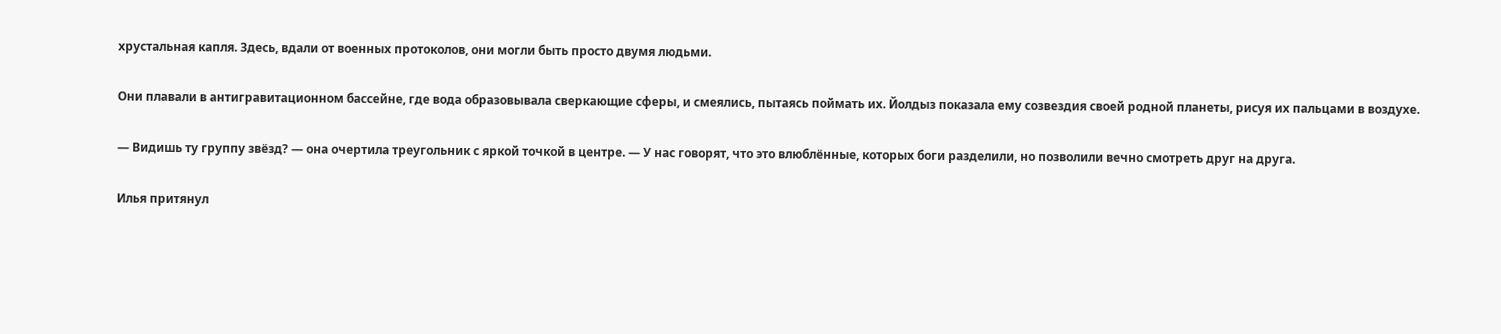хрустальная капля. Здесь, вдали от военных протоколов, они могли быть просто двумя людьми.

Они плавали в антигравитационном бассейне, где вода образовывала сверкающие сферы, и смеялись, пытаясь поймать их. Йолдыз показала ему созвездия своей родной планеты, рисуя их пальцами в воздухе.

— Видишь ту группу звёзд? — она очертила треугольник с яркой точкой в центре. — У нас говорят, что это влюблённые, которых боги разделили, но позволили вечно смотреть друг на друга.

Илья притянул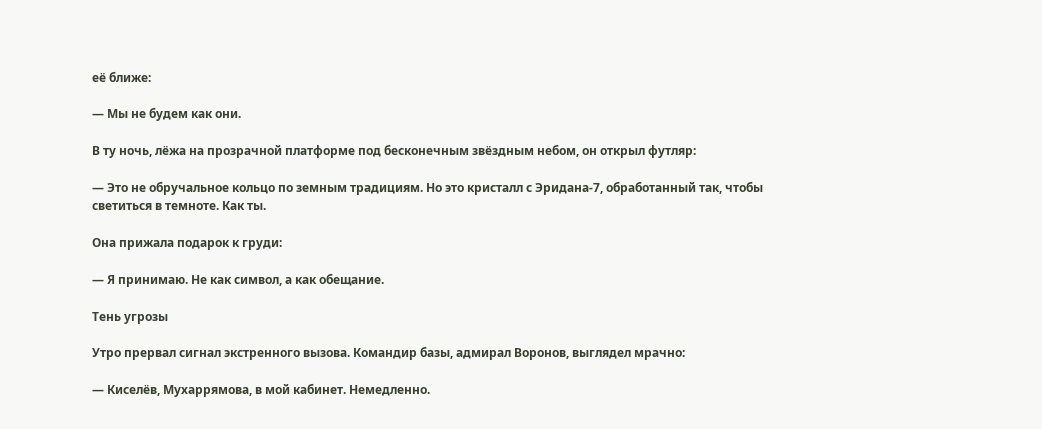её ближе:

— Мы не будем как они.

В ту ночь, лёжа на прозрачной платформе под бесконечным звёздным небом, он открыл футляр:

— Это не обручальное кольцо по земным традициям. Но это кристалл с Эридана‑7, обработанный так, чтобы светиться в темноте. Как ты.

Она прижала подарок к груди:

— Я принимаю. Не как символ, а как обещание.

Тень угрозы

Утро прервал сигнал экстренного вызова. Командир базы, адмирал Воронов, выглядел мрачно:

— Киселёв, Мухаррямова, в мой кабинет. Немедленно.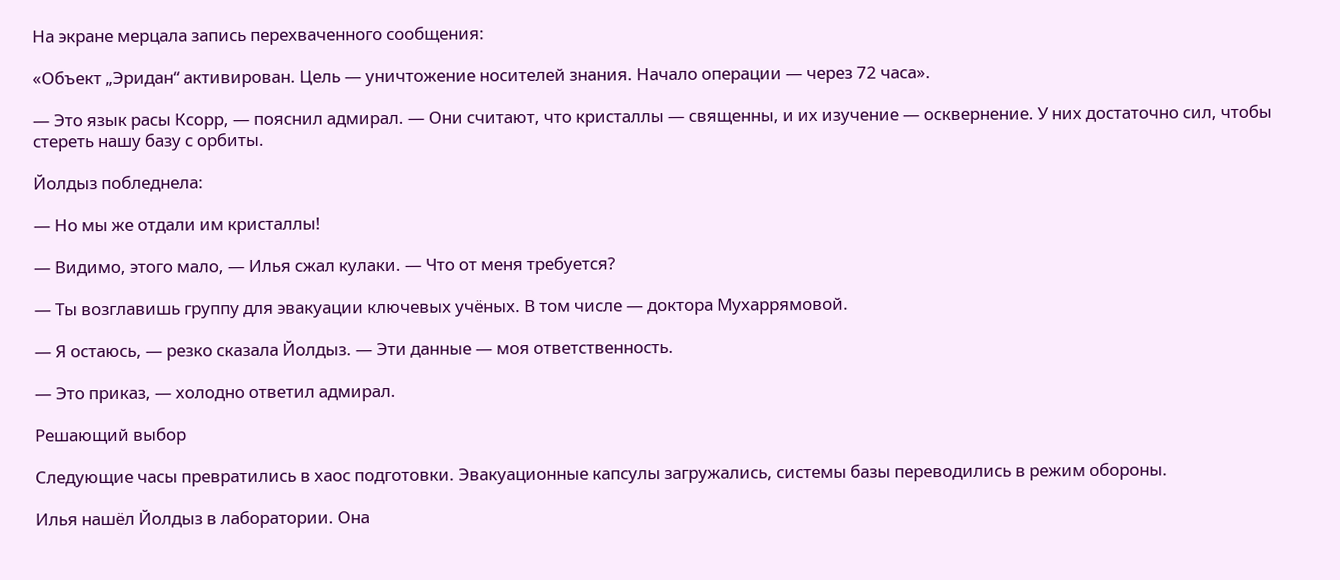На экране мерцала запись перехваченного сообщения:

«Объект „Эридан“ активирован. Цель — уничтожение носителей знания. Начало операции — через 72 часа».

— Это язык расы Ксорр, — пояснил адмирал. — Они считают, что кристаллы — священны, и их изучение — осквернение. У них достаточно сил, чтобы стереть нашу базу с орбиты.

Йолдыз побледнела:

— Но мы же отдали им кристаллы!

— Видимо, этого мало, — Илья сжал кулаки. — Что от меня требуется?

— Ты возглавишь группу для эвакуации ключевых учёных. В том числе — доктора Мухаррямовой.

— Я остаюсь, — резко сказала Йолдыз. — Эти данные — моя ответственность.

— Это приказ, — холодно ответил адмирал.

Решающий выбор

Следующие часы превратились в хаос подготовки. Эвакуационные капсулы загружались, системы базы переводились в режим обороны.

Илья нашёл Йолдыз в лаборатории. Она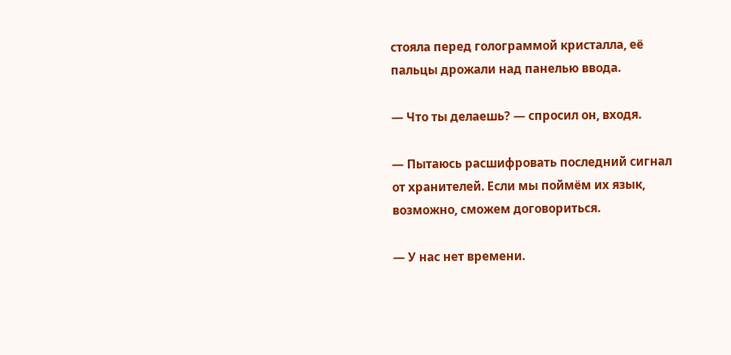стояла перед голограммой кристалла, её пальцы дрожали над панелью ввода.

— Что ты делаешь? — спросил он, входя.

— Пытаюсь расшифровать последний сигнал от хранителей. Если мы поймём их язык, возможно, сможем договориться.

— У нас нет времени.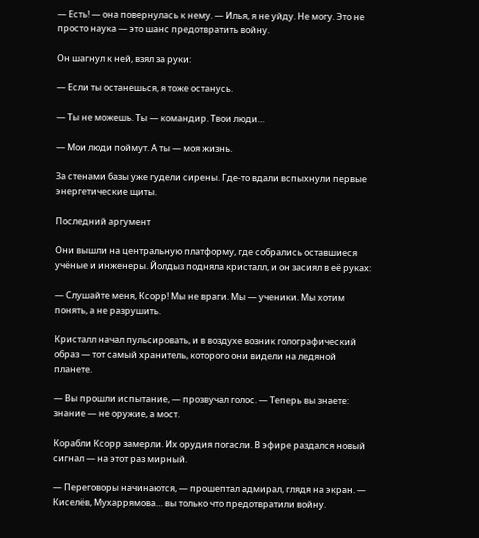— Есть! — она повернулась к нему. — Илья, я не уйду. Не могу. Это не просто наука — это шанс предотвратить войну.

Он шагнул к ней, взял за руки:

— Если ты останешься, я тоже останусь.

— Ты не можешь. Ты — командир. Твои люди…

— Мои люди поймут. А ты — моя жизнь.

За стенами базы уже гудели сирены. Где‑то вдали вспыхнули первые энергетические щиты.

Последний аргумент

Они вышли на центральную платформу, где собрались оставшиеся учёные и инженеры. Йолдыз подняла кристалл, и он засиял в её руках:

— Слушайте меня, Ксорр! Мы не враги. Мы — ученики. Мы хотим понять, а не разрушить.

Кристалл начал пульсировать, и в воздухе возник голографический образ — тот самый хранитель, которого они видели на ледяной планете.

— Вы прошли испытание, — прозвучал голос. — Теперь вы знаете: знание — не оружие, а мост.

Корабли Ксорр замерли. Их орудия погасли. В эфире раздался новый сигнал — на этот раз мирный.

— Переговоры начинаются, — прошептал адмирал, глядя на экран. — Киселёв, Мухаррямова… вы только что предотвратили войну.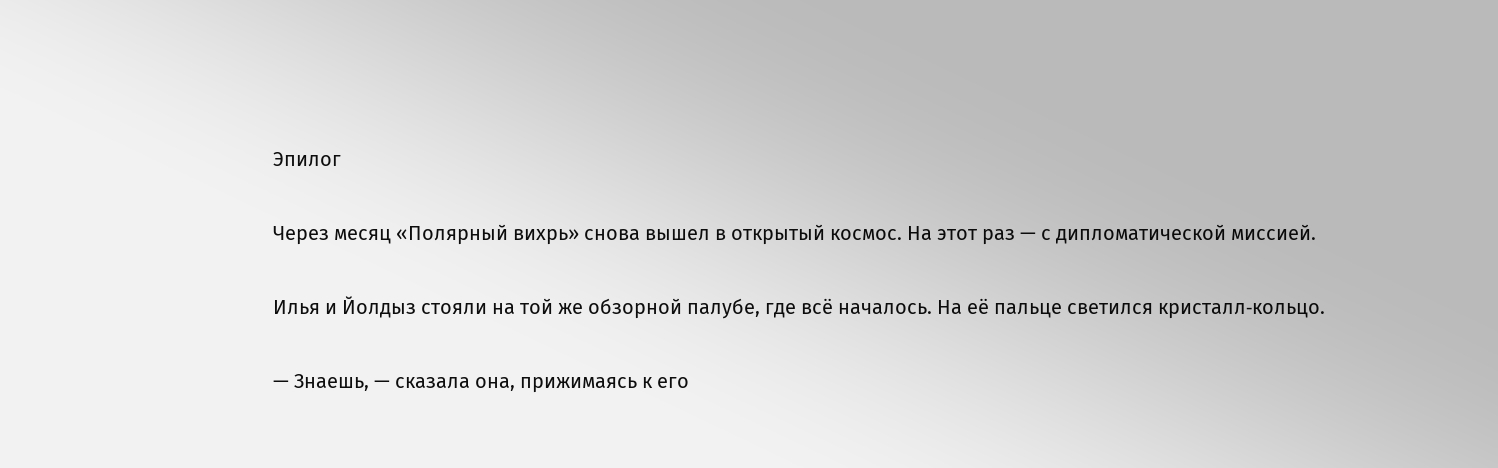Эпилог

Через месяц «Полярный вихрь» снова вышел в открытый космос. На этот раз — с дипломатической миссией.

Илья и Йолдыз стояли на той же обзорной палубе, где всё началось. На её пальце светился кристалл‑кольцо.

— Знаешь, — сказала она, прижимаясь к его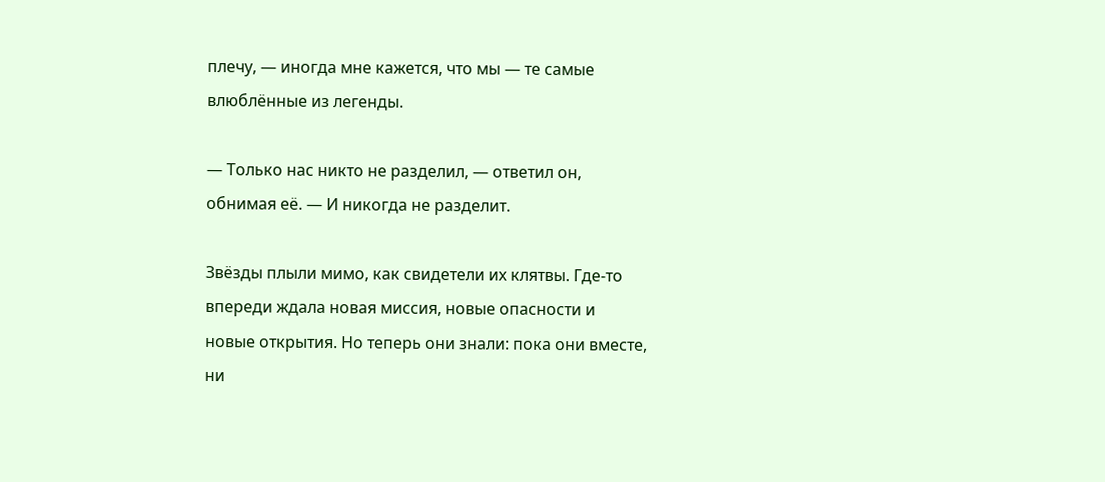плечу, — иногда мне кажется, что мы — те самые влюблённые из легенды.

— Только нас никто не разделил, — ответил он, обнимая её. — И никогда не разделит.

Звёзды плыли мимо, как свидетели их клятвы. Где‑то впереди ждала новая миссия, новые опасности и новые открытия. Но теперь они знали: пока они вместе, ни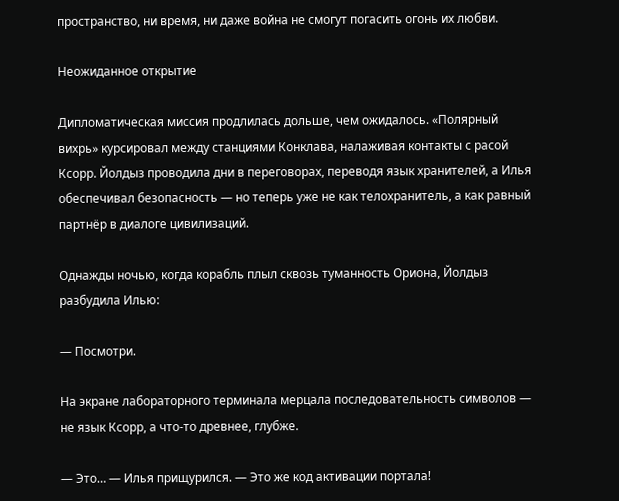пространство, ни время, ни даже война не смогут погасить огонь их любви.

Неожиданное открытие

Дипломатическая миссия продлилась дольше, чем ожидалось. «Полярный вихрь» курсировал между станциями Конклава, налаживая контакты с расой Ксорр. Йолдыз проводила дни в переговорах, переводя язык хранителей, а Илья обеспечивал безопасность — но теперь уже не как телохранитель, а как равный партнёр в диалоге цивилизаций.

Однажды ночью, когда корабль плыл сквозь туманность Ориона, Йолдыз разбудила Илью:

— Посмотри.

На экране лабораторного терминала мерцала последовательность символов — не язык Ксорр, а что‑то древнее, глубже.

— Это… — Илья прищурился. — Это же код активации портала!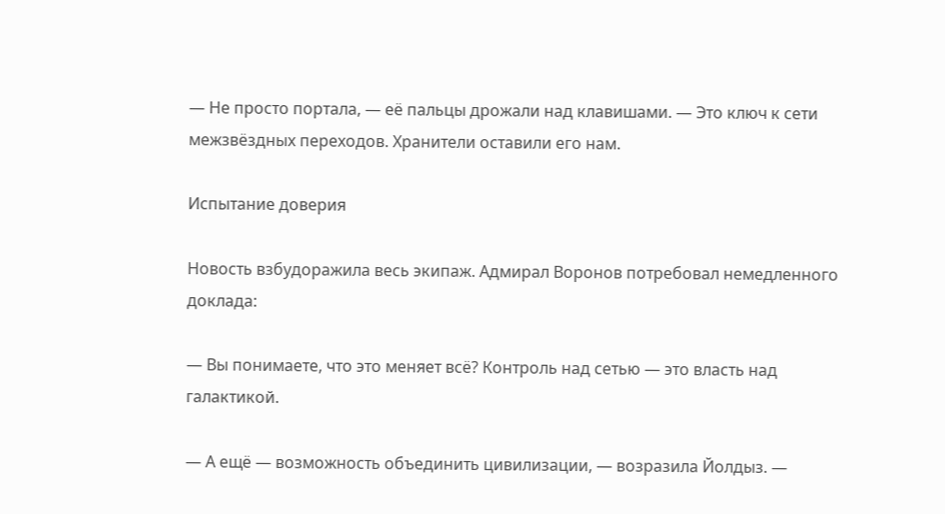— Не просто портала, — её пальцы дрожали над клавишами. — Это ключ к сети межзвёздных переходов. Хранители оставили его нам.

Испытание доверия

Новость взбудоражила весь экипаж. Адмирал Воронов потребовал немедленного доклада:

— Вы понимаете, что это меняет всё? Контроль над сетью — это власть над галактикой.

— А ещё — возможность объединить цивилизации, — возразила Йолдыз. —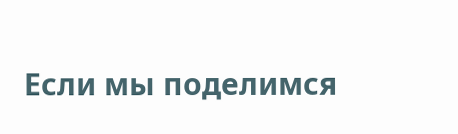Если мы поделимся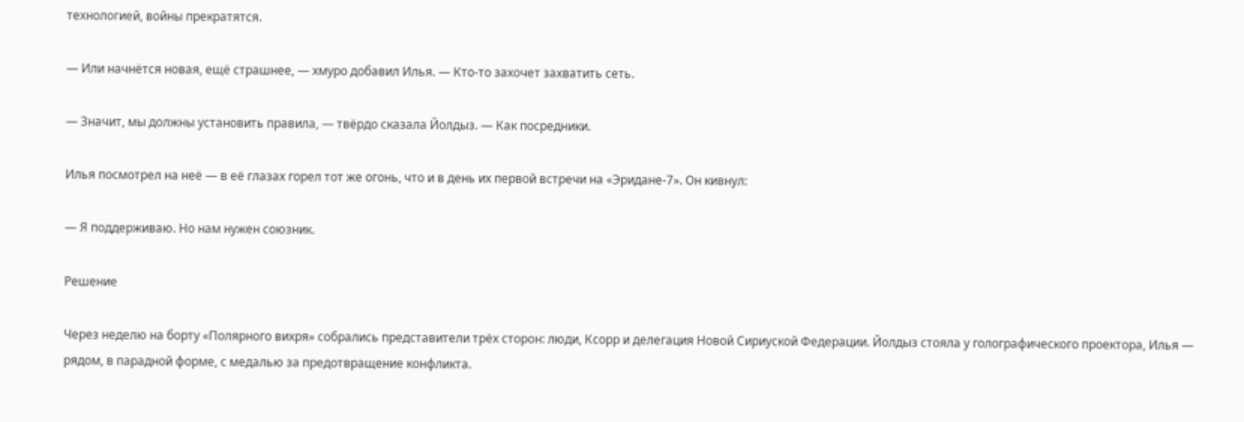технологией, войны прекратятся.

— Или начнётся новая, ещё страшнее, — хмуро добавил Илья. — Кто‑то захочет захватить сеть.

— Значит, мы должны установить правила, — твёрдо сказала Йолдыз. — Как посредники.

Илья посмотрел на неё — в её глазах горел тот же огонь, что и в день их первой встречи на «Эридане‑7». Он кивнул:

— Я поддерживаю. Но нам нужен союзник.

Решение

Через неделю на борту «Полярного вихря» собрались представители трёх сторон: люди, Ксорр и делегация Новой Сириуской Федерации. Йолдыз стояла у голографического проектора, Илья — рядом, в парадной форме, с медалью за предотвращение конфликта.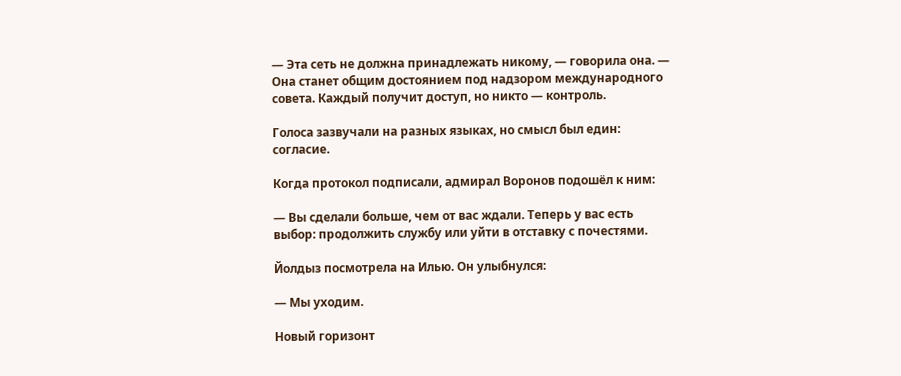— Эта сеть не должна принадлежать никому, — говорила она. — Она станет общим достоянием под надзором международного совета. Каждый получит доступ, но никто — контроль.

Голоса зазвучали на разных языках, но смысл был един: согласие.

Когда протокол подписали, адмирал Воронов подошёл к ним:

— Вы сделали больше, чем от вас ждали. Теперь у вас есть выбор: продолжить службу или уйти в отставку с почестями.

Йолдыз посмотрела на Илью. Он улыбнулся:

— Мы уходим.

Новый горизонт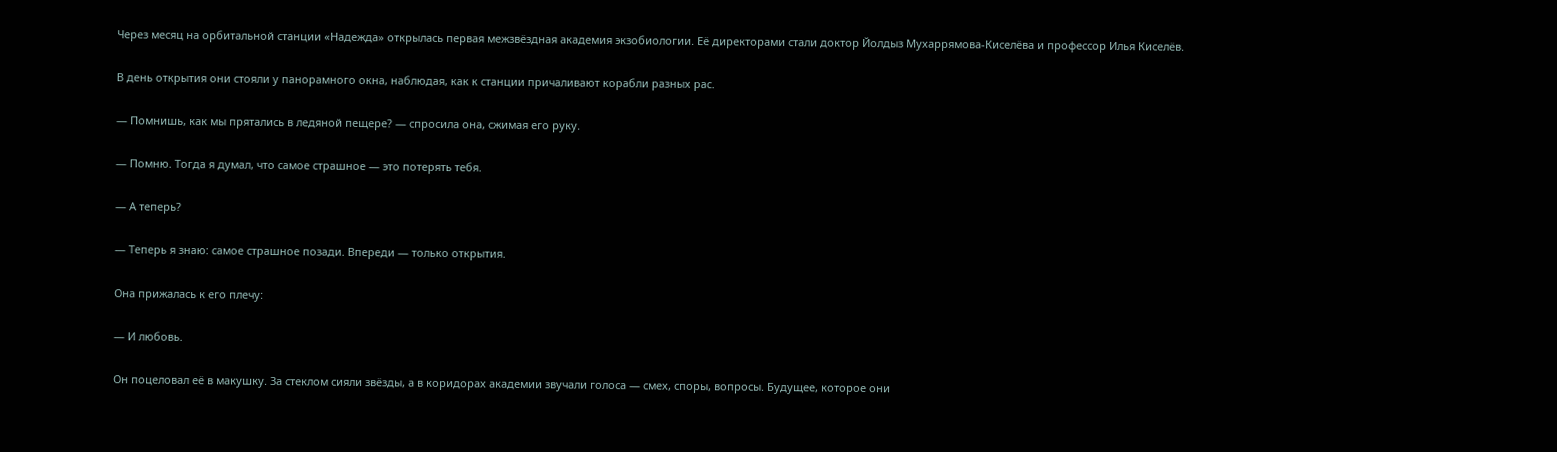Через месяц на орбитальной станции «Надежда» открылась первая межзвёздная академия экзобиологии. Её директорами стали доктор Йолдыз Мухаррямова‑Киселёва и профессор Илья Киселёв.

В день открытия они стояли у панорамного окна, наблюдая, как к станции причаливают корабли разных рас.

— Помнишь, как мы прятались в ледяной пещере? — спросила она, сжимая его руку.

— Помню. Тогда я думал, что самое страшное — это потерять тебя.

— А теперь?

— Теперь я знаю: самое страшное позади. Впереди — только открытия.

Она прижалась к его плечу:

— И любовь.

Он поцеловал её в макушку. За стеклом сияли звёзды, а в коридорах академии звучали голоса — смех, споры, вопросы. Будущее, которое они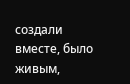создали вместе, было живым,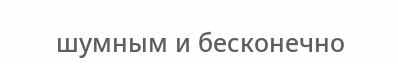шумным и бесконечно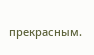прекрасным.